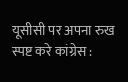यूसीसी पर अपना रुख स्पष्ट करे कांग्रेस :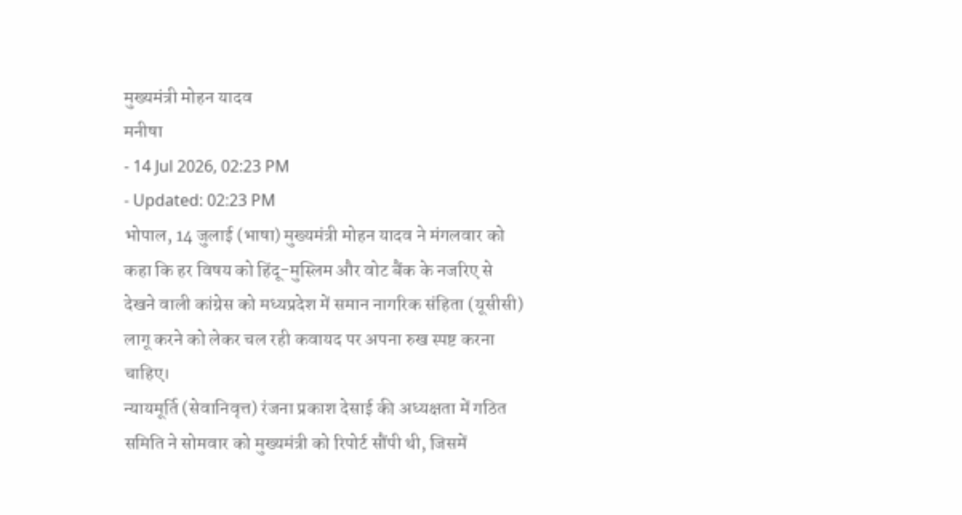मुख्यमंत्री मोहन यादव
मनीषा
- 14 Jul 2026, 02:23 PM
- Updated: 02:23 PM
भोपाल, 14 जुलाई (भाषा) मुख्यमंत्री मोहन यादव ने मंगलवार को कहा कि हर विषय को हिंदू-मुस्लिम और वोट बैंक के नजरिए से देखने वाली कांग्रेस को मध्यप्रदेश में समान नागरिक संहिता (यूसीसी) लागू करने को लेकर चल रही कवायद पर अपना रुख स्पष्ट करना चाहिए।
न्यायमूर्ति (सेवानिवृत्त) रंजना प्रकाश देसाई की अध्यक्षता में गठित समिति ने सोमवार को मुख्यमंत्री को रिपोर्ट सौंपी थी, जिसमें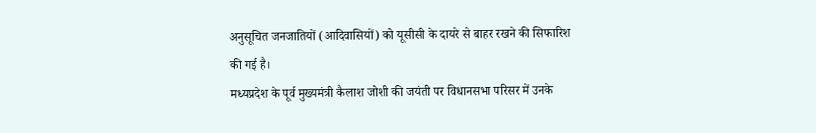अनुसूचित जनजातियों (आदिवासियों) को यूसीसी के दायरे से बाहर रखने की सिफारिश की गई है।
मध्यप्रदेश के पूर्व मुख्यमंत्री कैलाश जोशी की जयंती पर विधानसभा परिसर में उनके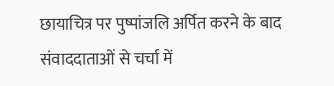छायाचित्र पर पुष्पांजलि अर्पित करने के बाद संवाददाताओं से चर्चा में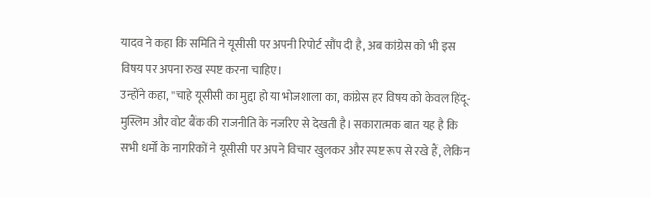यादव ने कहा कि समिति ने यूसीसी पर अपनी रिपोर्ट सौंप दी है, अब कांग्रेस को भी इस विषय पर अपना रुख स्पष्ट करना चाहिए।
उन्होंने कहा, ''चाहे यूसीसी का मुद्दा हो या भोजशाला का, कांग्रेस हर विषय को केवल हिंदू-मुस्लिम और वोट बैंक की राजनीति के नजरिए से देखती है। सकारात्मक बात यह है कि सभी धर्मों के नागरिकों ने यूसीसी पर अपने विचार खुलकर और स्पष्ट रूप से रखे हैं, लेकिन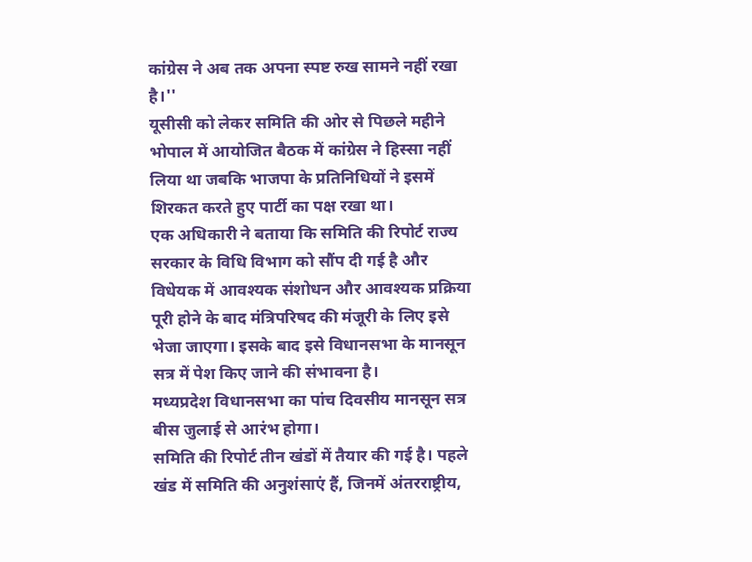कांग्रेस ने अब तक अपना स्पष्ट रुख सामने नहीं रखा है।''
यूसीसी को लेकर समिति की ओर से पिछले महीने भोपाल में आयोजित बैठक में कांग्रेस ने हिस्सा नहीं लिया था जबकि भाजपा के प्रतिनिधियों ने इसमें शिरकत करते हुए पार्टी का पक्ष रखा था।
एक अधिकारी ने बताया कि समिति की रिपोर्ट राज्य सरकार के विधि विभाग को सौंप दी गई है और विधेयक में आवश्यक संशोधन और आवश्यक प्रक्रिया पूरी होने के बाद मंत्रिपरिषद की मंजूरी के लिए इसे भेजा जाएगा। इसके बाद इसे विधानसभा के मानसून सत्र में पेश किए जाने की संभावना है।
मध्यप्रदेश विधानसभा का पांच दिवसीय मानसून सत्र बीस जुलाई से आरंभ होगा।
समिति की रिपोर्ट तीन खंडों में तैयार की गई है। पहले खंड में समिति की अनुशंसाएं हैं, जिनमें अंतरराष्ट्रीय,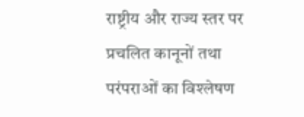राष्ट्रीय और राज्य स्तर पर प्रचलित कानूनों तथा परंपराओं का विश्लेषण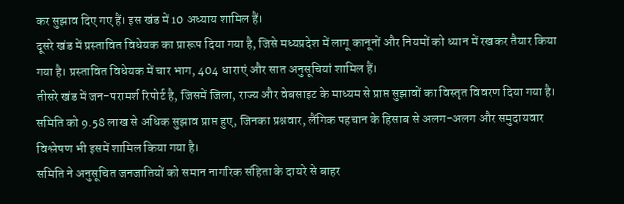कर सुझाव दिए गए हैं। इस खंड में 10 अध्याय शामिल हैं।
दूसरे खंड में प्रस्तावित विधेयक का प्रारूप दिया गया है, जिसे मध्यप्रदेश में लागू कानूनों और नियमों को ध्यान में रखकर तैयार किया गया है। प्रस्तावित विधेयक में चार भाग, 404 धाराएं और सात अनुसूचियां शामिल हैं।
तीसरे खंड में जन-परामर्श रिपोर्ट है, जिसमें जिला, राज्य और वेबसाइट के माध्यम से प्राप्त सुझावों का विस्तृत विवरण दिया गया है। समिति को 9.58 लाख से अधिक सुझाव प्राप्त हुए, जिनका प्रश्नवार, लैंगिक पहचान के हिसाब से अलग-अलग और समुदायवार विश्लेषण भी इसमें शामिल किया गया है।
समिति ने अनुसूचित जनजातियों को समान नागरिक संहिता के दायरे से बाहर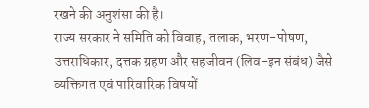रखने की अनुशंसा की है।
राज्य सरकार ने समिति को विवाह, तलाक, भरण-पोषण, उत्तराधिकार, दत्तक ग्रहण और सहजीवन (लिव-इन संबंध) जैसे व्यक्तिगत एवं पारिवारिक विषयों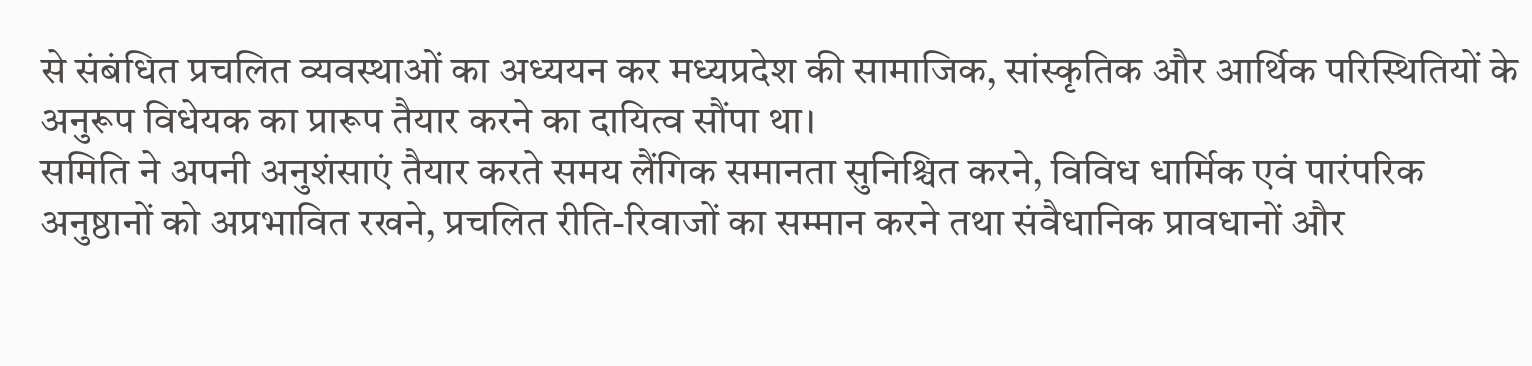से संबंधित प्रचलित व्यवस्थाओं का अध्ययन कर मध्यप्रदेश की सामाजिक, सांस्कृतिक और आर्थिक परिस्थितियों के अनुरूप विधेयक का प्रारूप तैयार करने का दायित्व सौंपा था।
समिति ने अपनी अनुशंसाएं तैयार करते समय लैंगिक समानता सुनिश्चित करने, विविध धार्मिक एवं पारंपरिक अनुष्ठानों को अप्रभावित रखने, प्रचलित रीति-रिवाजों का सम्मान करने तथा संवैधानिक प्रावधानों और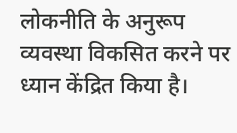लोकनीति के अनुरूप व्यवस्था विकसित करने पर ध्यान केंद्रित किया है।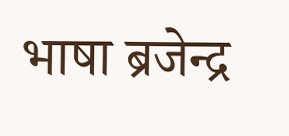भाषा ब्रजेन्द्र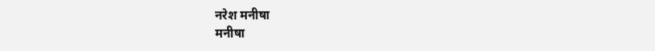नरेश मनीषा
मनीषा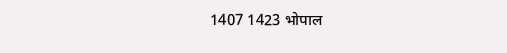1407 1423 भोपाल